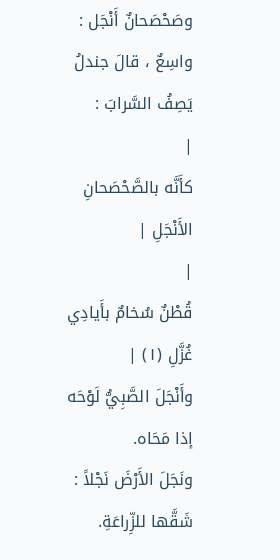وصَحْصَحانٌ أَنْجَل : واسِعٌ ، قالَ جندلُ يَصِفُ السَّرابَ :
|
كأَنَّه بالصَّحْصَحانِ الأَنْجَلِ |
|
قُطْنٌ سُخامٌ بأَيادِي غُزَّلِ (١) |
وأَنْجَلَ الصَّبِيُّ لَوْحَه إذا مَحَاه.
ونَجَلَ الأَرْضَ نَجْلاً : شَقَّها للزِّراعَةِ.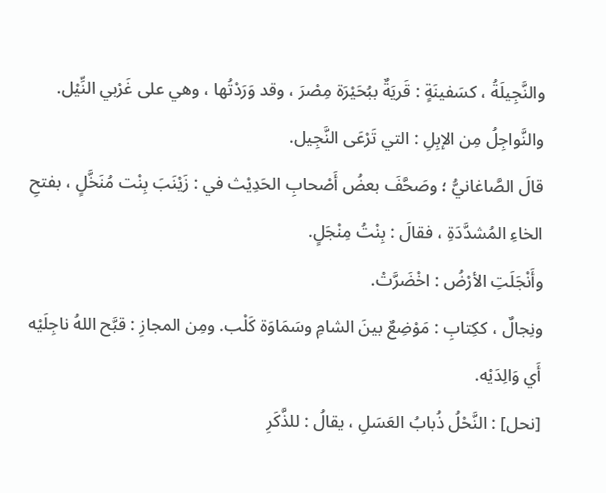والنَّجِيلَةُ ، كسَفينَةٍ : قَريَةٌ ببُحَيْرَة مِصْرَ ، وقد وَرَدْتُها ، وهي على غَرْبي النِّيْل.
والنَّواجِلُ مِن الإبِلِ : التي تَرْعَى النَّجِيل.
قالَ الصَّاغانيُّ ؛ وصَحَّفَ بعضُ أَصْحابِ الحَدِيْث في : زَيْنَبَ بِنْت مُنَخَّلٍ ، بفتحِ الخاءِ المُشدَّدَةِ ، فقالَ : بِنْتُ مِنْجَلٍ.
وأَنْجَلَتِ الأرْضُ : اخْضَرَّتْ.
ونِجالٌ ، ككِتابِ : مَوْضِعٌ بينَ الشامِ وسَمَاوَة كَلْب. ومِن المجازِ : قبَّح اللهُ ناجِلَيْه أَي وَالِدَيْه.
[نحل] : النَّحْلُ ذُبابُ العَسَلِ ، يقالُ : للذَّكَرِ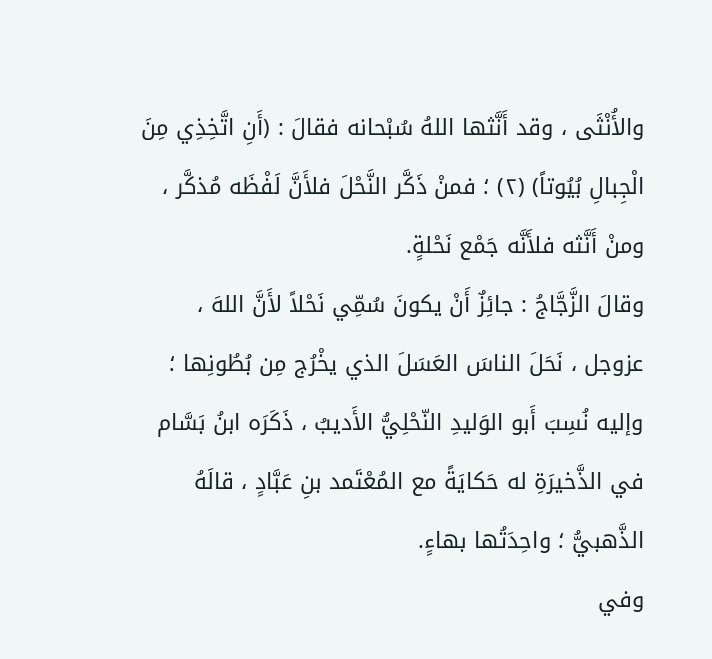والأُنْثَى ، وقد أَنَّثها اللهُ سُبْحانه فقالَ : (أَنِ اتَّخِذِي مِنَ الْجِبالِ بُيُوتاً) (٢) ؛ فمنْ ذَكَّر النَّحْلَ فلأَنَّ لَفْظَه مُذكَّر ، ومنْ أَنَّثه فلأَنَّه جَمْع نَحْلةٍ.
وقالَ الزَّجَّاجُ : جائِزٌ أَنْ يكونَ سُمِّي نَحْلاً لأَنَّ اللهَ ، عزوجل ، نَحَلَ الناسَ العَسَلَ الذي يخْرُج مِن بُطُونِها ؛ وإليه نُسِبَ أَبو الوَليدِ النّحْلِيُّ الأَديبُ ، ذَكَرَه ابنُ بَسَّام في الذَّخيرَةِ له حَكايَةً مع المُعْتَمد بنِ عَبَّادٍ ، قالَهُ الذَّهبيُّ ؛ واحِدَتُها بهاءٍ.
وفي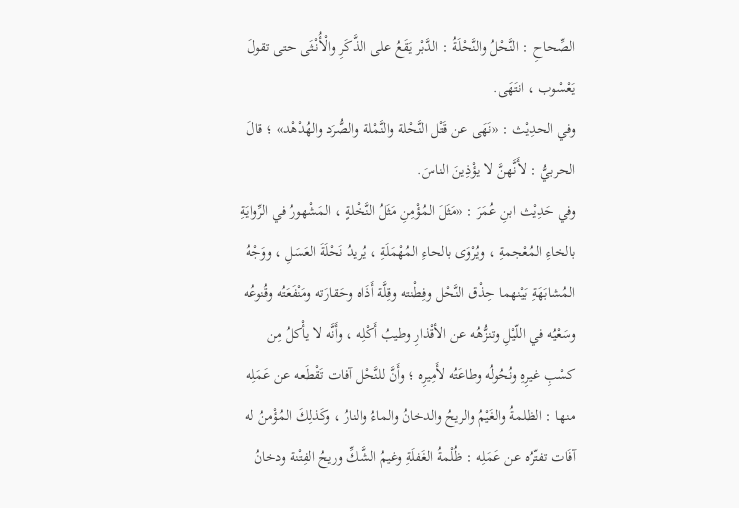الصِّحاحِ : النَّحْلُ والنَّحْلَةُ : الدَّبْر يَقَعُ على الذَّكَرِ والْأُنْثَى حتى تقولَ يَعْسْوب ، انتَهَى.
وفي الحدِيْث : «نَهَى عن قَتْل النَّحْلة والنَّمْلة والصُّرَد والهُدْهْد» ؛ قالَ الحربيُّ : لأَنَّهنَّ لا يؤْذِينَ الناسَ.
وفي حَدِيْث ابنِ عُمَرَ : «مَثَلَ المُؤْمِنِ مَثَلُ النَّخْلةٍ ، المَشْهورُ في الرِّوايَةِ بالخاءِ المُعْجمةِ ، ويُرْوَى بالحاءِ المُهْمَلَةِ ، يُريدُ نَحْلَةَ العَسَلِ ، ووَجْهُ المُشابَهَةِ بَيْنهما حِذْق النَّحْل وفِطْنته وقِلَّة أَذَاه وحَقارَته ومَنْفَعَتُه وقُنوعُه وسَعْيُه في اللّيْلِ وتنزُّهُه عن الأقْذارِ وطيبُ أَكْلِه ، وأَنَّه لا يأْكلُ مِن كسْبِ غيرِهِ ونُحُولُه وطاعَتُه لأَمِيرِه ؛ وأَنَّ للنَّحْل آفات تَقْطَعه عن عَمَلِه منها : الظلمةُ والغَيْمُ والريحُ والدخانُ والماءُ والنارُ ، وكَذلِكَ المُؤْمنُ له آفَات تفتّرُه عن عَمَلِه : ظُلْمةُ الغَفلَةِ وغيمُ الشَّكِّ وريحُ الفِتْنة ودخانُ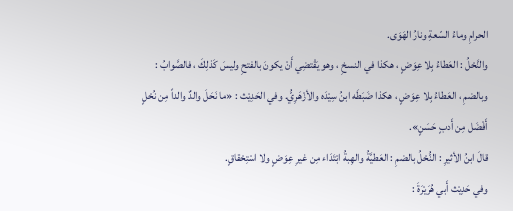الحرامِ وماءُ السّعةِ ونارُ الهَوَى.
والنَّحْلُ : العَطاءُ بِلا عِوَضٍ ، هكذا في النسخِ ، وهو يَقْتضِي أَنْ يكونَ بالفتحِ وليسَ كَذلِكَ ، فالصَّوابُ : وبالضمِ ، العَطاءُ بِلا عِوَضٍ ، هكذا ضَبَطَه ابنُ سِيْدَه والأزْهَرِيُّ. وفي الحَدِيْث : «ما نَحَلَ والدٌ والداً مِن نُحْلٍ أَفْضَل مِن أَدبٍ حَسَنٍ».
قالَ ابنُ الأثيرِ : النُّحْلُ بالضمِ : العَطيَّةُ والهِبةُ ابْتَدَاء مِن غيرِ عِوَضٍ ولا اسْتِحْقاقٍ.
وفي حَدِيْث أَبي هُرَيْرَةَ :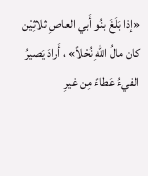«إذا بَلَغَ بنُو أَبي العاصِ ثلاثِيْن كان مالُ اللهِ نُحْلاً» ، أَرادَ يَصيرُ الفيءُ عَطاءً مِن غيرِ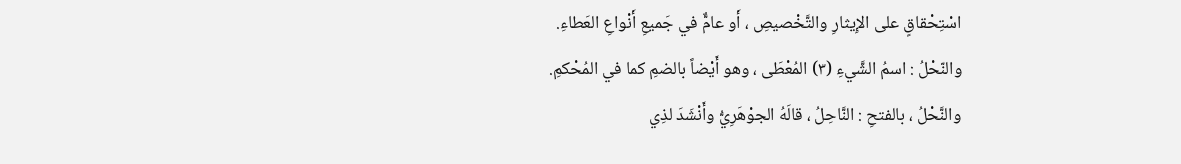اسْتِحْقاقٍ على الإِيثارِ والتَّخْصيصِ ، أَو عامٌّ في جَميعِ أَنْواعِ العَطاءِ.
والنّحْلُ : اسمُ الشَّيءِ (٣) المُعْطَى ، وهو أَيْضاً بالضمِ كما في المُحْكمِ.
والنَّحْلُ ، بالفتحِ : النَّاحِلُ ، قالَهُ الجوْهَرِيُّ وأَنْشَدَ لذِي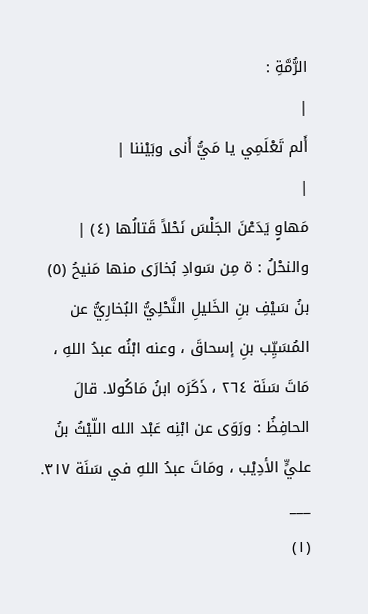الرُّمَّةِ :
|
أَلم تَعْلَمِي يا مَيُّ أَنى وبَيْننا |
|
مَهاوٍ يَدَعْنَ الجَلْسَ نَحْلاً قَتالُها (٤) |
والنحْلُ : ة مِن سَوادِ بُخارَى منها مَنيحُ (٥) بنُ سَيْفِ بنِ الخَليلِ النَّحْلِيُّ البُخارِيُّ عن المُسَيِّب بنِ إسحاقَ ، وعنه ابْنُه عبدُ اللهِ ، مَاتَ سَنَة ٢٦٤ ، ذَكَرَه ابنُ مَاكُولا. قالَ الحافِظُ : ورَوَى عن ابْنِه عَبْد الله اللّيْثُ بنُ عليٍّ الأدِيْب ، ومَاتَ عبدُ اللهِ في سَنَة ٣١٧.
___
(١)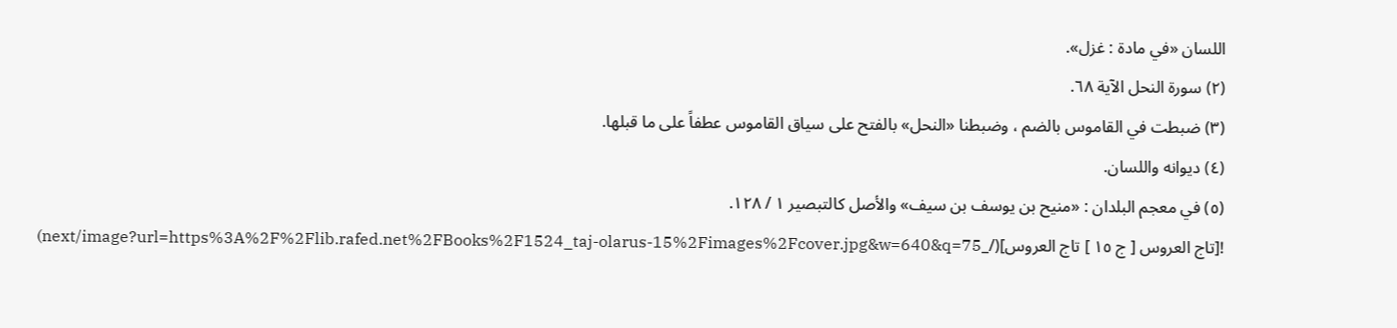اللسان «في مادة : غزل».
(٢) سورة النحل الآية ٦٨.
(٣) ضبطت في القاموس بالضم ، وضبطنا «النحل» بالفتح على سياق القاموس عطفاً على ما قبلها.
(٤) ديوانه واللسان.
(٥) في معجم البلدان : «منيح بن يوسف بن سيف» والأصل كالتبصير ١ / ١٢٨.
![تاج العروس [ ج ١٥ ] تاج العروس](/_next/image?url=https%3A%2F%2Flib.rafed.net%2FBooks%2F1524_taj-olarus-15%2Fimages%2Fcover.jpg&w=640&q=75)